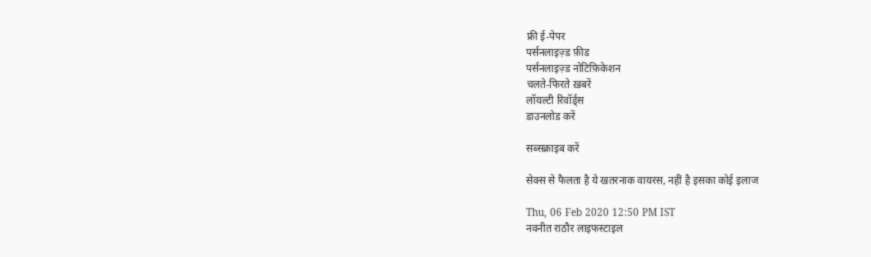फ्री ई-पेपर
पर्सनलाइज़्ड फ़ीड
पर्सनलाइज़्ड नोटिफ़िकेशन
चलते-फिरते ख़बरें
लॉयल्टी रिवॉर्ड्स
डाउनलोड करें

सब्सक्राइब करें

सेक्स से फैलता है ये खतरनाक वायरस, नहीं है इसका कोई इलाज

Thu, 06 Feb 2020 12:50 PM IST
नवनीत राठौर लाइफस्टाइल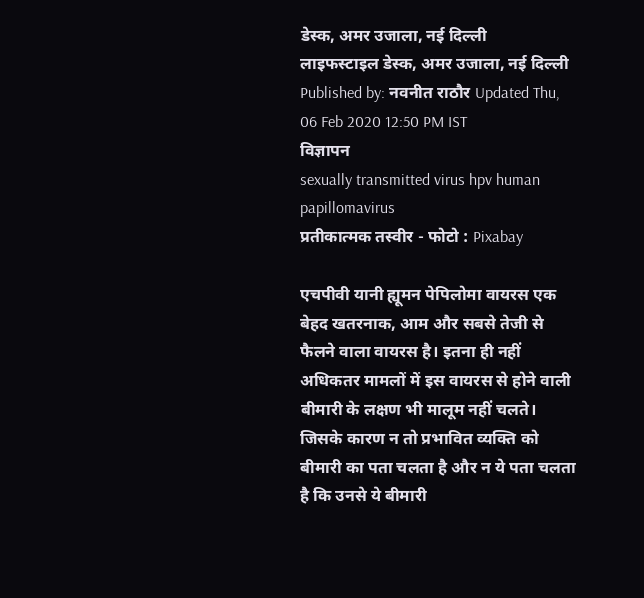डेस्क, अमर उजाला, नई दिल्ली
लाइफस्टाइल डेस्क, अमर उजाला, नई दिल्ली Published by: नवनीत राठौर Updated Thu, 06 Feb 2020 12:50 PM IST
विज्ञापन
sexually transmitted virus hpv human papillomavirus
प्रतीकात्मक तस्वीर - फोटो : Pixabay

एचपीवी यानी ह्यूमन पेपिलोमा वायरस एक बेहद खतरनाक, आम और सबसे तेजी से फैलने वाला वायरस है। इतना ही नहीं अधिकतर मामलों में इस वायरस से होने वाली बीमारी के लक्षण भी मालूम नहीं चलते। जिसके कारण न तो प्रभावित व्यक्ति को बीमारी का पता चलता है और न ये पता चलता है कि उनसे ये बीमारी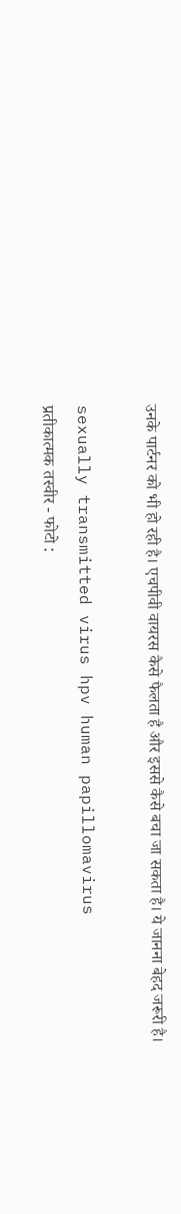उनके पार्टनर को भी हो रही है। एचपीवी वायरस कैसे फैलता है और इससे कैसे बचा जा सकता है। ये जानना बेहद जरूरी है।

sexually transmitted virus hpv human papillomavirus
प्रतीकात्मक तस्वीर - फोटो :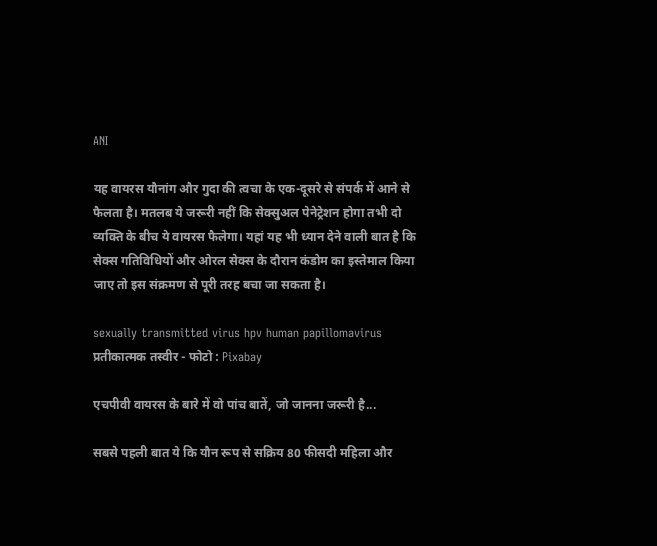ANI

यह वायरस यौनांग और गुदा की त्वचा के एक-दूसरे से संपर्क में आने से फैलता है। मतलब ये जरूरी नहीं कि सेक्सुअल पेनेट्रेशन होगा तभी दो व्यक्ति के बीच ये वायरस फैलेगा। यहां यह भी ध्यान देने वाली बात है कि सेक्स गतिविधियों और ओरल सेक्स के दौरान कंडोम का इस्तेमाल किया जाए तो इस संक्रमण से पूरी तरह बचा जा सकता है।

sexually transmitted virus hpv human papillomavirus
प्रतीकात्मक तस्वीर - फोटो : Pixabay

एचपीवी वायरस के बारे में वो पांच बातें, जो जानना जरूरी है...

सबसे पहली बात ये कि यौन रूप से सक्रिय 80 फीसदी महिला और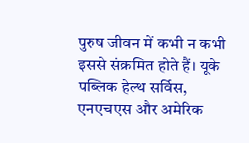पुरुष जीवन में कभी न कभी इससे संक्रमित होते हैं। यूके पब्लिक हेल्थ सर्विस, एनएचएस और अमेरिक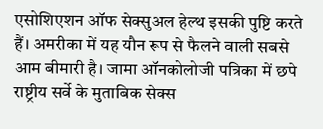एसोशिएशन ऑफ सेक्सुअल हेल्थ इसकी पुष्टि करते हैं। अमरीका में यह यौन रूप से फैलने वाली सबसे आम बीमारी है। जामा ऑनकोलोजी पत्रिका में छपे राष्ट्रीय सर्वे के मुताबिक सेक्स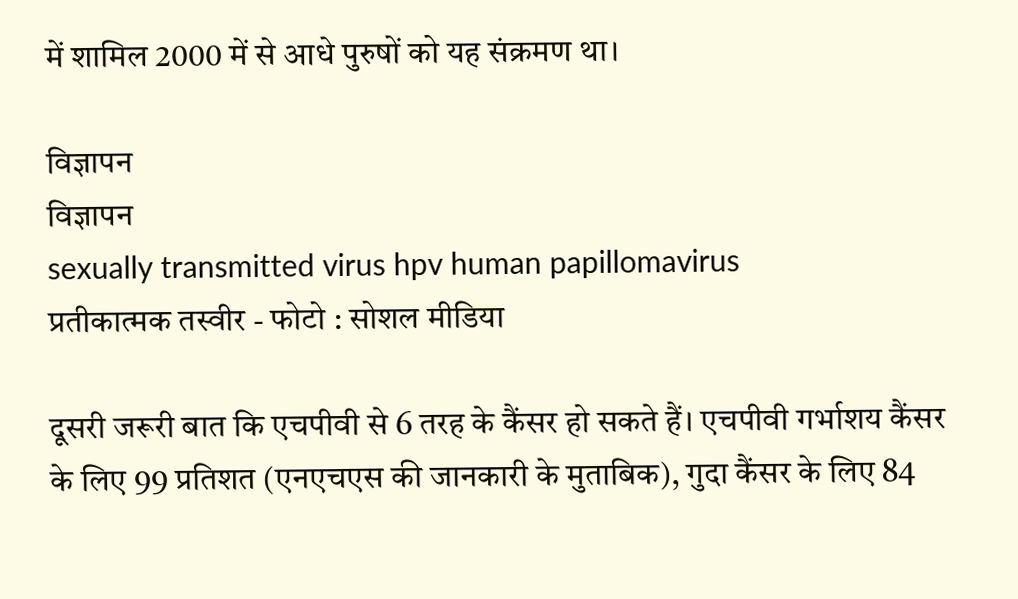में शामिल 2000 में से आधे पुरुषों को यह संक्रमण था।

विज्ञापन
विज्ञापन
sexually transmitted virus hpv human papillomavirus
प्रतीकात्मक तस्वीर - फोटो : सोशल मीडिया

दूसरी जरूरी बात कि एचपीवी से 6 तरह के कैंसर हो सकते हैं। एचपीवी गर्भाशय कैंसर के लिए 99 प्रतिशत (एनएचएस की जानकारी के मुताबिक), गुदा कैंसर के लिए 84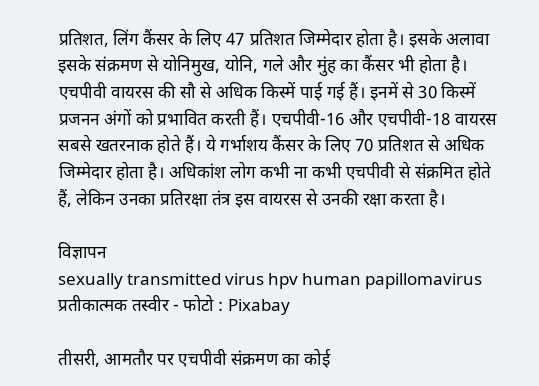प्रतिशत, लिंग कैंसर के लिए 47 प्रतिशत जिम्मेदार होता है। इसके अलावा इसके संक्रमण से योनिमुख, योनि, गले और मुंह का कैंसर भी होता है। एचपीवी वायरस की सौ से अधिक किस्में पाई गई हैं। इनमें से 30 किस्में प्रजनन अंगों को प्रभावित करती हैं। एचपीवी-16 और एचपीवी-18 वायरस सबसे खतरनाक होते हैं। ये गर्भाशय कैंसर के लिए 70 प्रतिशत से अधिक जिम्मेदार होता है। अधिकांश लोग कभी ना कभी एचपीवी से संक्रमित होते हैं, लेकिन उनका प्रतिरक्षा तंत्र इस वायरस से उनकी रक्षा करता है।

विज्ञापन
sexually transmitted virus hpv human papillomavirus
प्रतीकात्मक तस्वीर - फोटो : Pixabay

तीसरी, आमतौर पर एचपीवी संक्रमण का कोई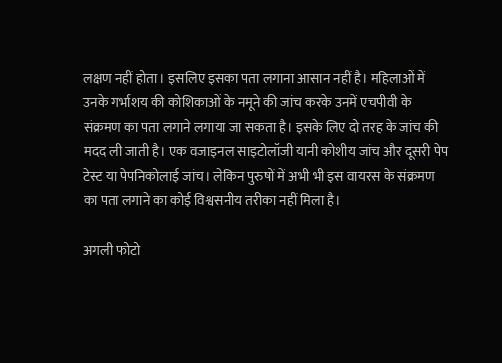लक्षण नहीं होता। इसलिए इसका पता लगाना आसान नहीं है। महिलाओं में उनके गर्भाशय की कोशिकाओं के नमूने की जांच करके उनमें एचपीवी के संक्रमण का पता लगाने लगाया जा सकता है। इसके लिए दो तरह के जांच की मदद ली जाती है। एक वजाइनल साइटोलॉजी यानी कोशीय जांच और दूसरी पेप टेस्ट या पेपनिकोलाई जांच। लेकिन पुरुषों में अभी भी इस वायरस के संक्रमण का पता लगाने का कोई विश्वसनीय तरीका नहीं मिला है।

अगली फोटो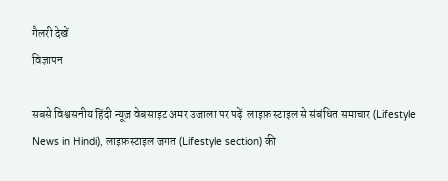गैलरी देखें
विज्ञापन

सबसे विश्वसनीय हिंदी न्यूज़ वेबसाइट अमर उजाला पर पढ़ें  लाइफ़ स्टाइल से संबंधित समाचार (Lifestyle News in Hindi), लाइफ़स्टाइल जगत (Lifestyle section) की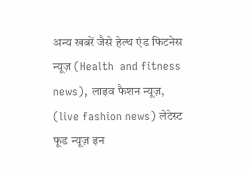अन्य खबरें जैसे हेल्थ एंड फिटनेस न्यूज़ (Health  and fitness news), लाइव फैशन न्यूज़, (live fashion news) लेटेस्ट फूड न्यूज़ इन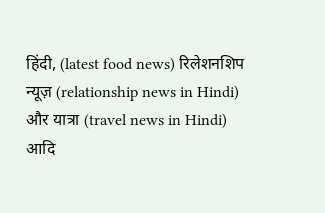हिंदी, (latest food news) रिलेशनशिप न्यूज़ (relationship news in Hindi) और यात्रा (travel news in Hindi)  आदि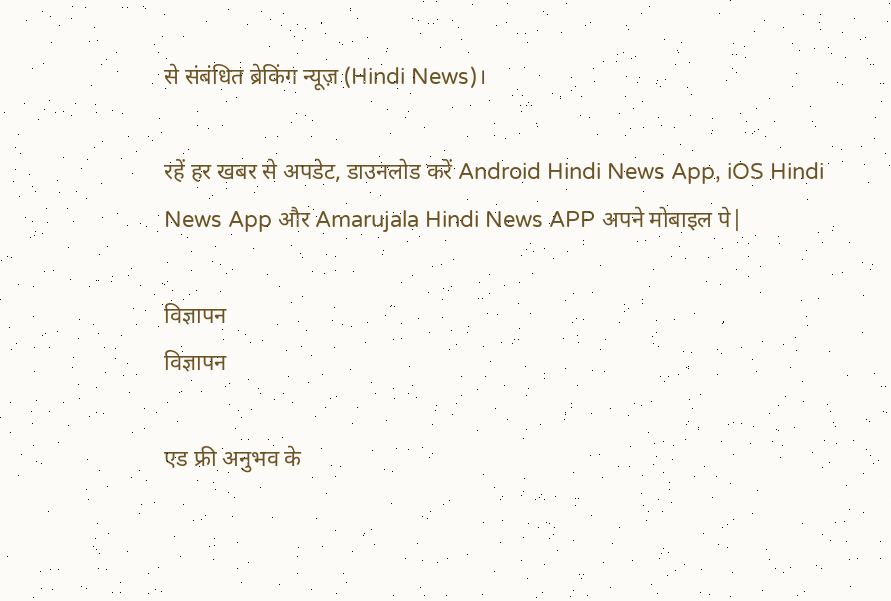से संबंधित ब्रेकिंग न्यूज़ (Hindi News)।

रहें हर खबर से अपडेट, डाउनलोड करें Android Hindi News App, iOS Hindi News App और Amarujala Hindi News APP अपने मोबाइल पे|

विज्ञापन
विज्ञापन

एड फ्री अनुभव के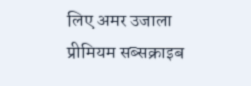लिए अमर उजाला प्रीमियम सब्सक्राइब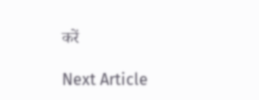करें

Next Article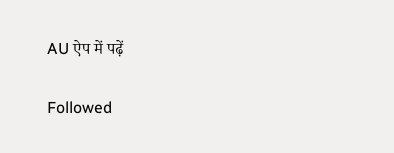AU ऐप में पढ़ें

Followed